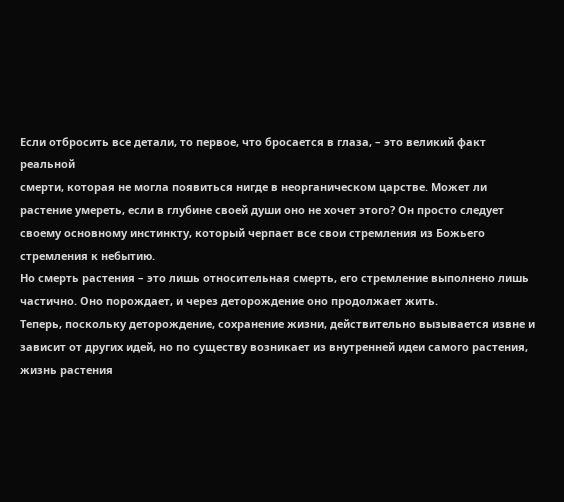Если отбросить все детали, то первое, что бросается в глаза, – это великий факт реальной
смерти, которая не могла появиться нигде в неорганическом царстве. Может ли растение умереть, если в глубине своей души оно не хочет этого? Он просто следует своему основному инстинкту, который черпает все свои стремления из Божьего стремления к небытию.
Но смерть растения – это лишь относительная смерть, его стремление выполнено лишь частично. Оно порождает, и через деторождение оно продолжает жить.
Теперь, поскольку деторождение, сохранение жизни, действительно вызывается извне и зависит от других идей, но по существу возникает из внутренней идеи самого растения, жизнь растения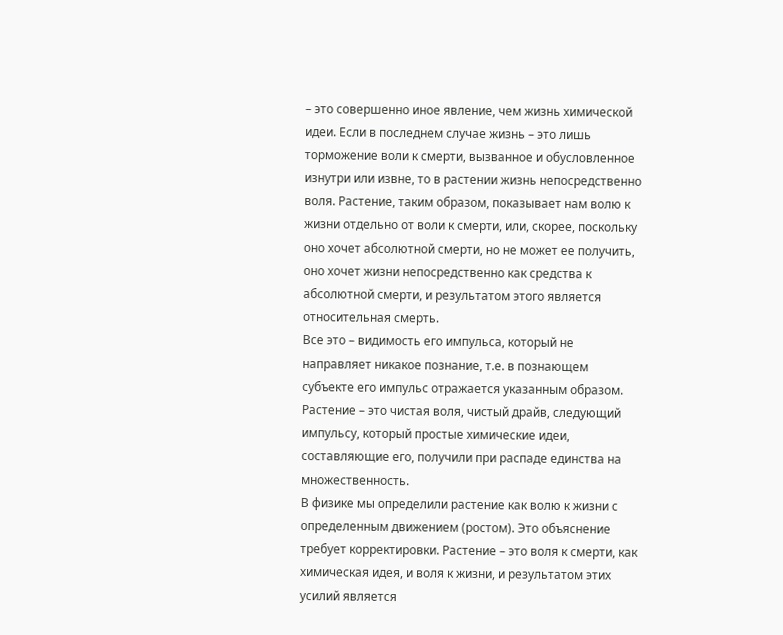– это совершенно иное явление, чем жизнь химической идеи. Если в последнем случае жизнь – это лишь торможение воли к смерти, вызванное и обусловленное изнутри или извне, то в растении жизнь непосредственно воля. Растение, таким образом, показывает нам волю к жизни отдельно от воли к смерти, или, скорее, поскольку оно хочет абсолютной смерти, но не может ее получить, оно хочет жизни непосредственно как средства к абсолютной смерти, и результатом этого является относительная смерть.
Все это – видимость его импульса, который не направляет никакое познание, т.е. в познающем субъекте его импульс отражается указанным образом. Растение – это чистая воля, чистый драйв, следующий импульсу, который простые химические идеи, составляющие его, получили при распаде единства на множественность.
В физике мы определили растение как волю к жизни с определенным движением (ростом). Это объяснение требует корректировки. Растение – это воля к смерти, как химическая идея, и воля к жизни, и результатом этих усилий является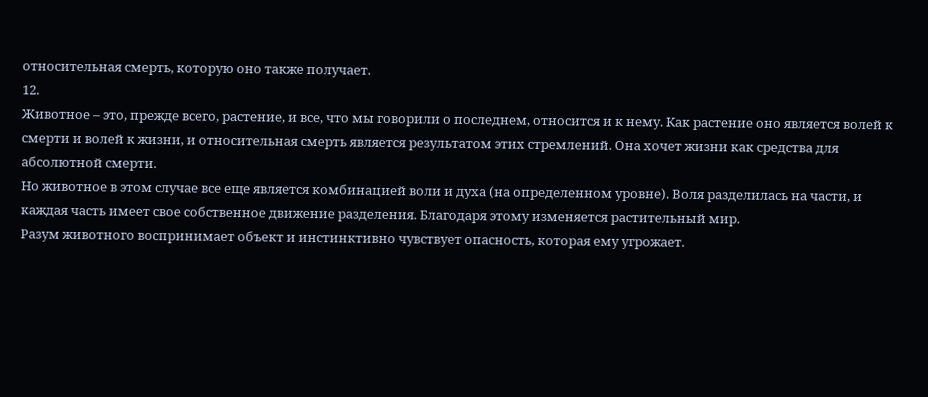относительная смерть, которую оно также получает.
12.
Животное – это, прежде всего, растение, и все, что мы говорили о последнем, относится и к нему. Как растение оно является волей к смерти и волей к жизни, и относительная смерть является результатом этих стремлений. Она хочет жизни как средства для абсолютной смерти.
Но животное в этом случае все еще является комбинацией воли и духа (на определенном уровне). Воля разделилась на части, и каждая часть имеет свое собственное движение разделения. Благодаря этому изменяется растительный мир.
Разум животного воспринимает объект и инстинктивно чувствует опасность, которая ему угрожает.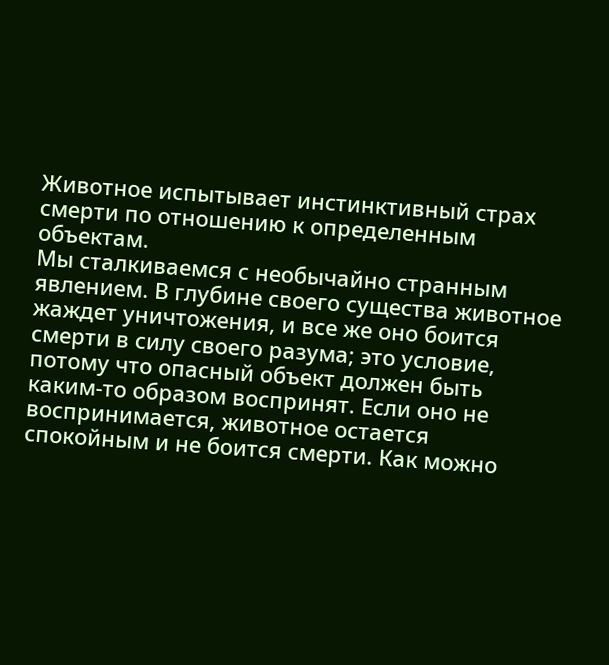Животное испытывает инстинктивный страх смерти по отношению к определенным объектам.
Мы сталкиваемся с необычайно странным явлением. В глубине своего существа животное жаждет уничтожения, и все же оно боится смерти в силу своего разума; это условие, потому что опасный объект должен быть каким-то образом воспринят. Если оно не воспринимается, животное остается спокойным и не боится смерти. Как можно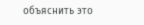объяснить это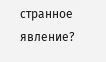странное явление?